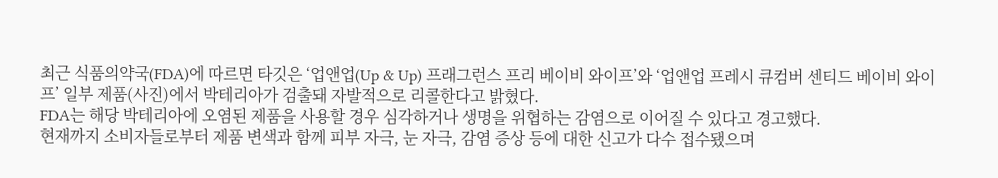최근 식품의약국(FDA)에 따르면 타깃은 ‘업앤업(Up & Up) 프래그런스 프리 베이비 와이프’와 ‘업앤업 프레시 큐컴버 센티드 베이비 와이프’ 일부 제품(사진)에서 박테리아가 검출돼 자발적으로 리콜한다고 밝혔다.
FDA는 해당 박테리아에 오염된 제품을 사용할 경우 심각하거나 생명을 위협하는 감염으로 이어질 수 있다고 경고했다.
현재까지 소비자들로부터 제품 변색과 함께 피부 자극, 눈 자극, 감염 증상 등에 대한 신고가 다수 접수됐으며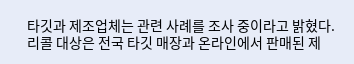타깃과 제조업체는 관련 사례를 조사 중이라고 밝혔다.
리콜 대상은 전국 타깃 매장과 온라인에서 판매된 제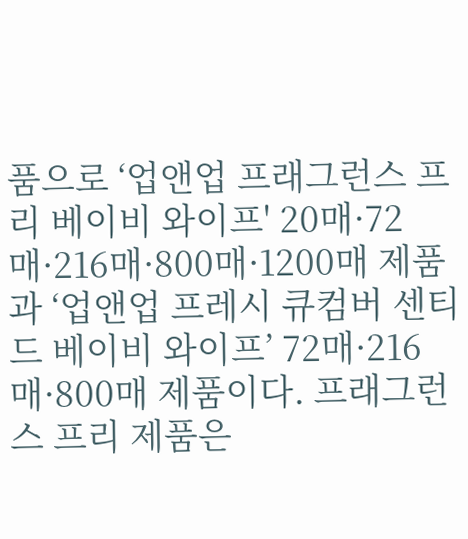품으로 ‘업앤업 프래그런스 프리 베이비 와이프' 20매·72매·216매·800매·1200매 제품과 ‘업앤업 프레시 큐컴버 센티드 베이비 와이프’ 72매·216매·800매 제품이다. 프래그런스 프리 제품은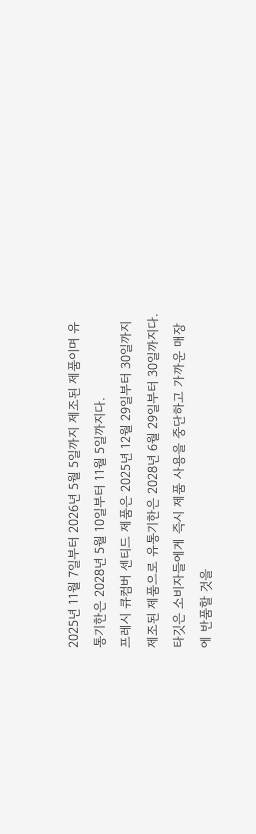2025년 11월 7일부터 2026년 5월 5일까지 제조된 제품이며 유통기한은 2028년 5월 10일부터 11월 5일까지다.
프레시 큐컴버 센티드 제품은 2025년 12월 29일부터 30일까지 제조된 제품으로 유통기한은 2028년 6월 29일부터 30일까지다. 타깃은 소비자들에게 즉시 제품 사용을 중단하고 가까운 매장에 반품할 것을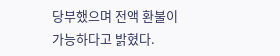당부했으며 전액 환불이 가능하다고 밝혔다.